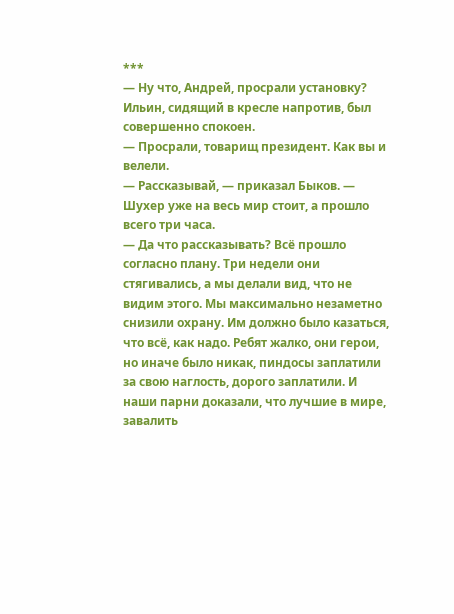***
— Ну что, Андрей, просрали установку?
Ильин, сидящий в кресле напротив, был совершенно спокоен.
— Просрали, товарищ президент. Как вы и велели.
— Рассказывай, — приказал Быков. — Шухер уже на весь мир стоит, а прошло всего три часа.
— Да что рассказывать? Всё прошло согласно плану. Три недели они стягивались, а мы делали вид, что не видим этого. Мы максимально незаметно снизили охрану. Им должно было казаться, что всё, как надо. Ребят жалко, они герои, но иначе было никак, пиндосы заплатили за свою наглость, дорого заплатили. И наши парни доказали, что лучшие в мире, завалить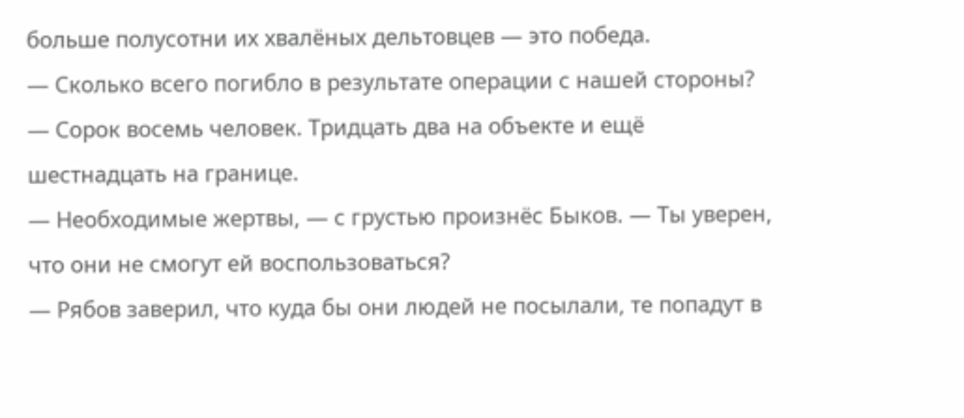больше полусотни их хвалёных дельтовцев — это победа.
— Сколько всего погибло в результате операции с нашей стороны?
— Сорок восемь человек. Тридцать два на объекте и ещё шестнадцать на границе.
— Необходимые жертвы, — с грустью произнёс Быков. — Ты уверен, что они не смогут ей воспользоваться?
— Рябов заверил, что куда бы они людей не посылали, те попадут в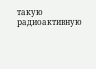такую радиоактивную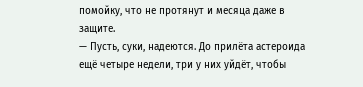помойку, что не протянут и месяца даже в защите.
— Пусть, суки, надеются. До прилёта астероида ещё четыре недели, три у них уйдёт, чтобы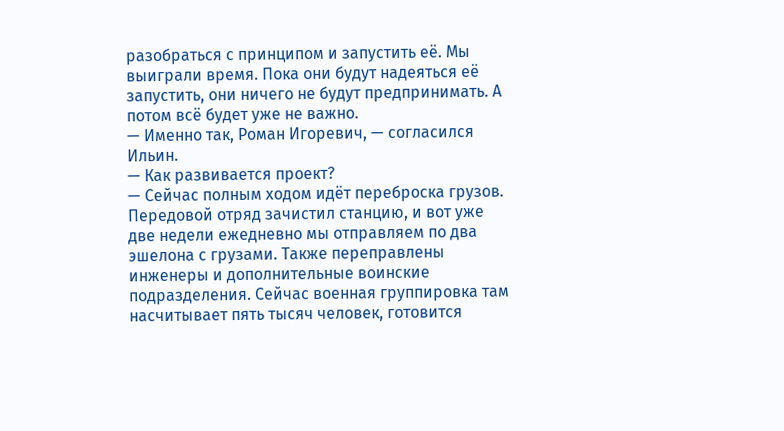разобраться с принципом и запустить её. Мы выиграли время. Пока они будут надеяться её запустить, они ничего не будут предпринимать. А потом всё будет уже не важно.
— Именно так, Роман Игоревич, — согласился Ильин.
— Как развивается проект?
— Сейчас полным ходом идёт переброска грузов. Передовой отряд зачистил станцию, и вот уже две недели ежедневно мы отправляем по два эшелона с грузами. Также переправлены инженеры и дополнительные воинские подразделения. Сейчас военная группировка там насчитывает пять тысяч человек, готовится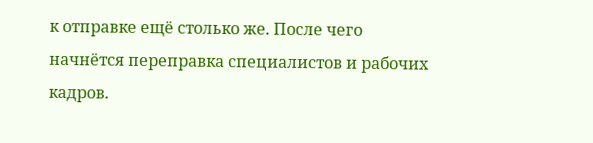к отправке ещё столько же. После чего начнётся переправка специалистов и рабочих кадров.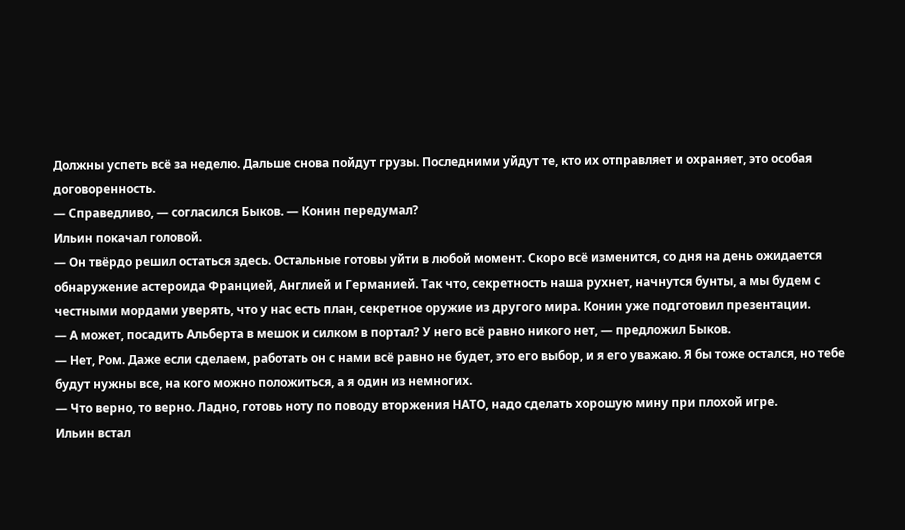Должны успеть всё за неделю. Дальше снова пойдут грузы. Последними уйдут те, кто их отправляет и охраняет, это особая договоренность.
— Справедливо, — согласился Быков. — Конин передумал?
Ильин покачал головой.
— Он твёрдо решил остаться здесь. Остальные готовы уйти в любой момент. Скоро всё изменится, со дня на день ожидается обнаружение астероида Францией, Англией и Германией. Так что, секретность наша рухнет, начнутся бунты, а мы будем с честными мордами уверять, что у нас есть план, секретное оружие из другого мира. Конин уже подготовил презентации.
— А может, посадить Альберта в мешок и силком в портал? У него всё равно никого нет, — предложил Быков.
— Нет, Ром. Даже если сделаем, работать он с нами всё равно не будет, это его выбор, и я его уважаю. Я бы тоже остался, но тебе будут нужны все, на кого можно положиться, а я один из немногих.
— Что верно, то верно. Ладно, готовь ноту по поводу вторжения НАТО, надо сделать хорошую мину при плохой игре.
Ильин встал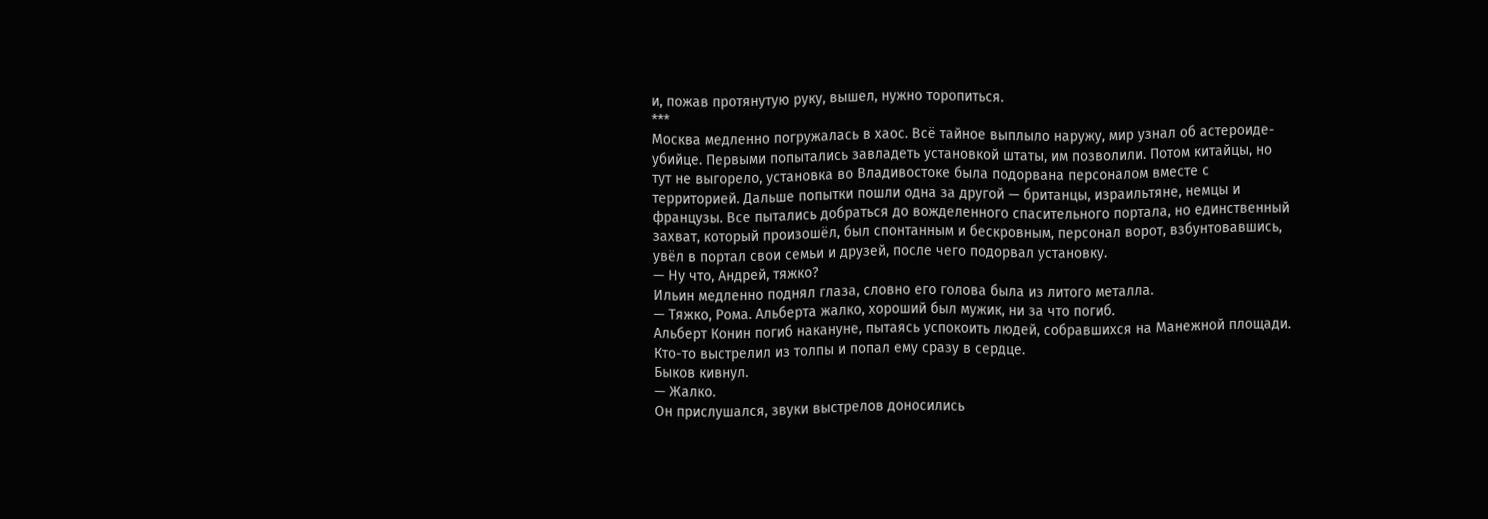и, пожав протянутую руку, вышел, нужно торопиться.
***
Москва медленно погружалась в хаос. Всё тайное выплыло наружу, мир узнал об астероиде-убийце. Первыми попытались завладеть установкой штаты, им позволили. Потом китайцы, но тут не выгорело, установка во Владивостоке была подорвана персоналом вместе с территорией. Дальше попытки пошли одна за другой — британцы, израильтяне, немцы и французы. Все пытались добраться до вожделенного спасительного портала, но единственный захват, который произошёл, был спонтанным и бескровным, персонал ворот, взбунтовавшись, увёл в портал свои семьи и друзей, после чего подорвал установку.
— Ну что, Андрей, тяжко?
Ильин медленно поднял глаза, словно его голова была из литого металла.
— Тяжко, Рома. Альберта жалко, хороший был мужик, ни за что погиб.
Альберт Конин погиб накануне, пытаясь успокоить людей, собравшихся на Манежной площади. Кто-то выстрелил из толпы и попал ему сразу в сердце.
Быков кивнул.
— Жалко.
Он прислушался, звуки выстрелов доносились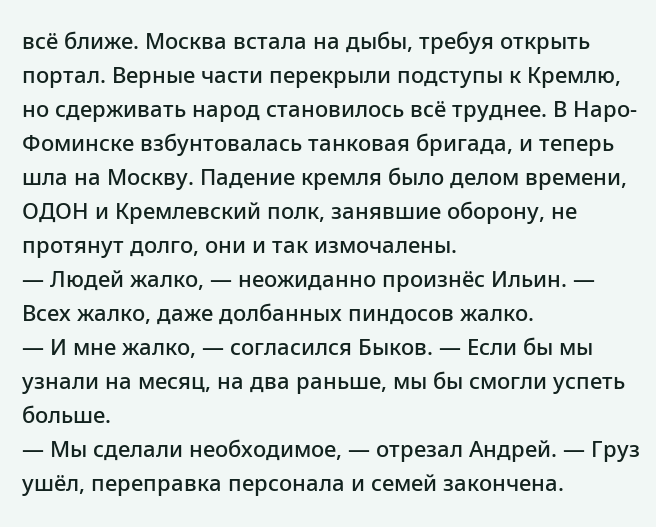всё ближе. Москва встала на дыбы, требуя открыть портал. Верные части перекрыли подступы к Кремлю, но сдерживать народ становилось всё труднее. В Наро-Фоминске взбунтовалась танковая бригада, и теперь шла на Москву. Падение кремля было делом времени, ОДОН и Кремлевский полк, занявшие оборону, не протянут долго, они и так измочалены.
— Людей жалко, — неожиданно произнёс Ильин. — Всех жалко, даже долбанных пиндосов жалко.
— И мне жалко, — согласился Быков. — Если бы мы узнали на месяц, на два раньше, мы бы смогли успеть больше.
— Мы сделали необходимое, — отрезал Андрей. — Груз ушёл, переправка персонала и семей закончена.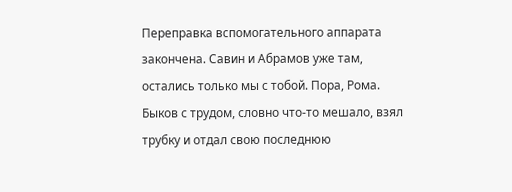Переправка вспомогательного аппарата закончена. Савин и Абрамов уже там, остались только мы с тобой. Пора, Рома.
Быков с трудом, словно что-то мешало, взял трубку и отдал свою последнюю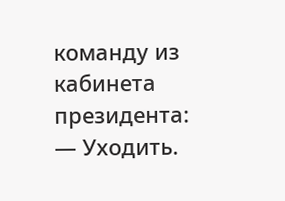команду из кабинета президента:
— Уходить.